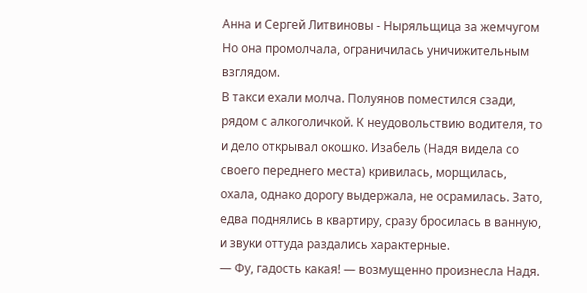Анна и Сергей Литвиновы - Ныряльщица за жемчугом
Но она промолчала, ограничилась уничижительным взглядом.
В такси ехали молча. Полуянов поместился сзади, рядом с алкоголичкой. К неудовольствию водителя, то и дело открывал окошко. Изабель (Надя видела со своего переднего места) кривилась, морщилась, охала, однако дорогу выдержала, не осрамилась. Зато, едва поднялись в квартиру, сразу бросилась в ванную, и звуки оттуда раздались характерные.
— Фу, гадость какая! — возмущенно произнесла Надя.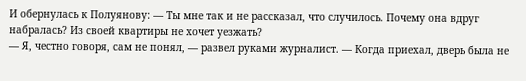И обернулась к Полуянову: — Ты мне так и не рассказал, что случилось. Почему она вдруг набралась? Из своей квартиры не хочет уезжать?
— Я, честно говоря, сам не понял, — развел руками журналист. — Когда приехал, дверь была не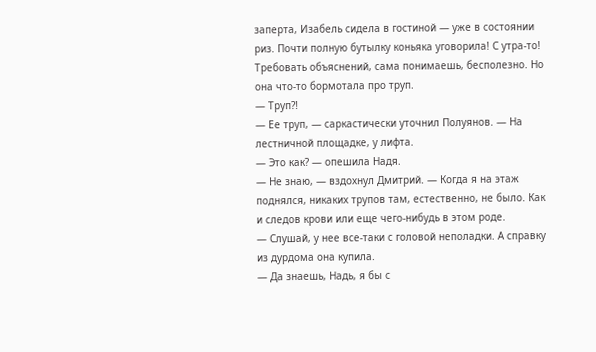заперта, Изабель сидела в гостиной — уже в состоянии риз. Почти полную бутылку коньяка уговорила! С утра-то! Требовать объяснений, сама понимаешь, бесполезно. Но она что-то бормотала про труп.
— Труп?!
— Ее труп, — саркастически уточнил Полуянов. — На лестничной площадке, у лифта.
— Это как? — опешила Надя.
— Не знаю, — вздохнул Дмитрий. — Когда я на этаж поднялся, никаких трупов там, естественно, не было. Как и следов крови или еще чего-нибудь в этом роде.
— Слушай, у нее все-таки с головой неполадки. А справку из дурдома она купила.
— Да знаешь, Надь, я бы с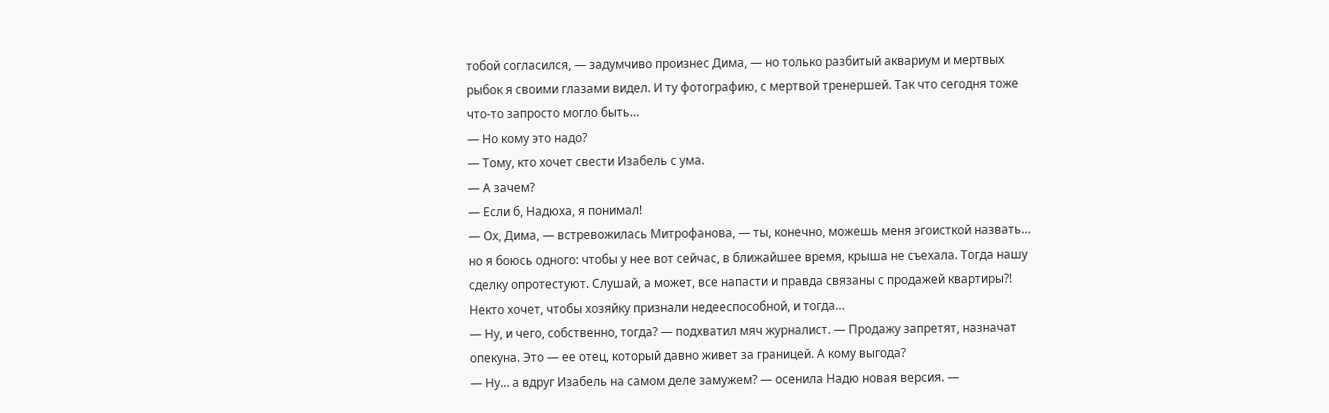тобой согласился, — задумчиво произнес Дима, — но только разбитый аквариум и мертвых рыбок я своими глазами видел. И ту фотографию, с мертвой тренершей. Так что сегодня тоже что-то запросто могло быть…
— Но кому это надо?
— Тому, кто хочет свести Изабель с ума.
— А зачем?
— Если б, Надюха, я понимал!
— Ох, Дима, — встревожилась Митрофанова, — ты, конечно, можешь меня эгоисткой назвать… но я боюсь одного: чтобы у нее вот сейчас, в ближайшее время, крыша не съехала. Тогда нашу сделку опротестуют. Слушай, а может, все напасти и правда связаны с продажей квартиры?! Некто хочет, чтобы хозяйку признали недееспособной, и тогда…
— Ну, и чего, собственно, тогда? — подхватил мяч журналист. — Продажу запретят, назначат опекуна. Это — ее отец, который давно живет за границей. А кому выгода?
— Ну… а вдруг Изабель на самом деле замужем? — осенила Надю новая версия. —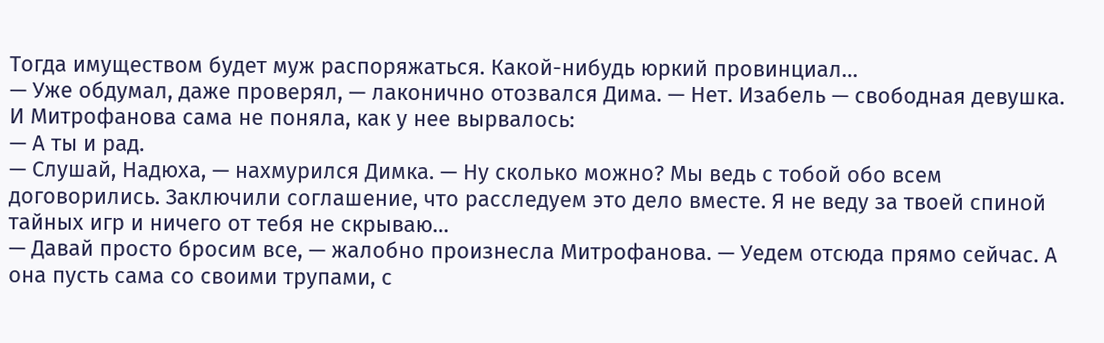Тогда имуществом будет муж распоряжаться. Какой-нибудь юркий провинциал…
— Уже обдумал, даже проверял, — лаконично отозвался Дима. — Нет. Изабель — свободная девушка.
И Митрофанова сама не поняла, как у нее вырвалось:
— А ты и рад.
— Слушай, Надюха, — нахмурился Димка. — Ну сколько можно? Мы ведь с тобой обо всем договорились. Заключили соглашение, что расследуем это дело вместе. Я не веду за твоей спиной тайных игр и ничего от тебя не скрываю…
— Давай просто бросим все, — жалобно произнесла Митрофанова. — Уедем отсюда прямо сейчас. А она пусть сама со своими трупами, с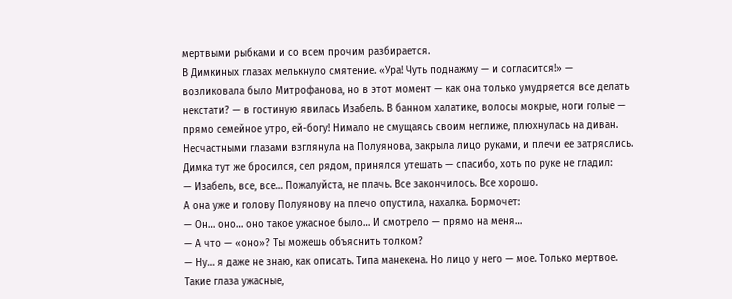мертвыми рыбками и со всем прочим разбирается.
В Димкиных глазах мелькнуло смятение. «Ура! Чуть поднажму — и согласится!» — возликовала было Митрофанова, но в этот момент — как она только умудряется все делать некстати? — в гостиную явилась Изабель. В банном халатике, волосы мокрые, ноги голые — прямо семейное утро, ей-богу! Нимало не смущаясь своим неглиже, плюхнулась на диван. Несчастными глазами взглянула на Полуянова, закрыла лицо руками, и плечи ее затряслись.
Димка тут же бросился, сел рядом, принялся утешать — спасибо, хоть по руке не гладил:
— Изабель, все, все… Пожалуйста, не плачь. Все закончилось. Все хорошо.
А она уже и голову Полуянову на плечо опустила, нахалка. Бормочет:
— Он… оно… оно такое ужасное было… И смотрело — прямо на меня…
— А что — «оно»? Ты можешь объяснить толком?
— Ну… я даже не знаю, как описать. Типа манекена. Но лицо у него — мое. Только мертвое. Такие глаза ужасные,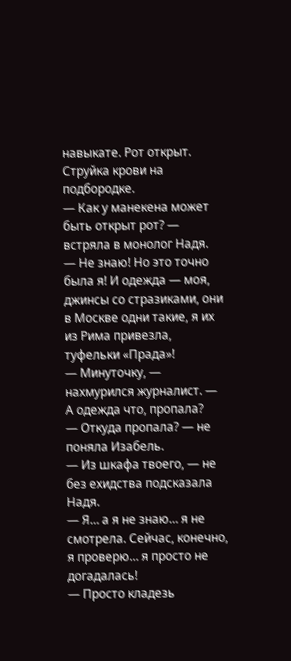навыкате. Рот открыт. Струйка крови на подбородке.
— Как у манекена может быть открыт рот? — встряла в монолог Надя.
— Не знаю! Но это точно была я! И одежда — моя, джинсы со стразиками, они в Москве одни такие, я их из Рима привезла, туфельки «Прада»!
— Минуточку, — нахмурился журналист. — А одежда что, пропала?
— Откуда пропала? — не поняла Изабель.
— Из шкафа твоего, — не без ехидства подсказала Надя.
— Я… а я не знаю… я не смотрела. Сейчас, конечно, я проверю… я просто не догадалась!
— Просто кладезь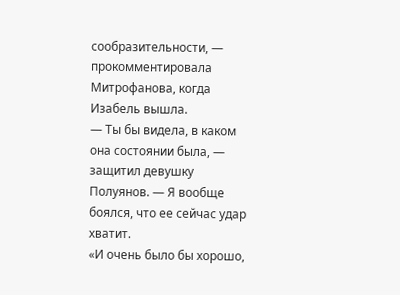сообразительности, — прокомментировала Митрофанова, когда Изабель вышла.
— Ты бы видела, в каком она состоянии была, — защитил девушку Полуянов. — Я вообще боялся, что ее сейчас удар хватит.
«И очень было бы хорошо,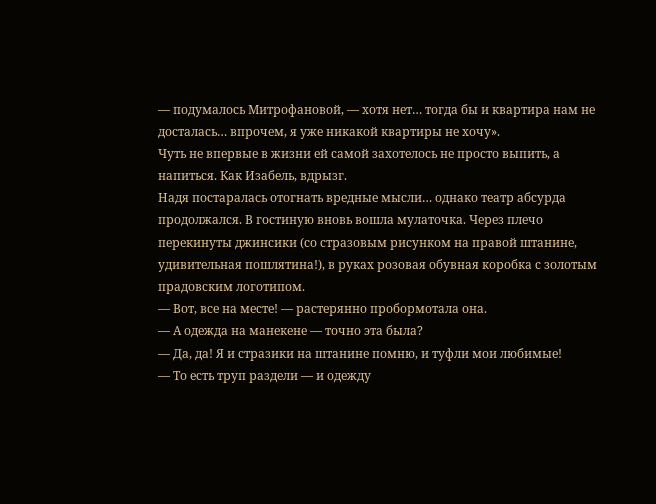— подумалось Митрофановой, — хотя нет… тогда бы и квартира нам не досталась… впрочем, я уже никакой квартиры не хочу».
Чуть не впервые в жизни ей самой захотелось не просто выпить, а напиться. Как Изабель, вдрызг.
Надя постаралась отогнать вредные мысли… однако театр абсурда продолжался. В гостиную вновь вошла мулаточка. Через плечо перекинуты джинсики (со стразовым рисунком на правой штанине, удивительная пошлятина!), в руках розовая обувная коробка с золотым прадовским логотипом.
— Вот, все на месте! — растерянно пробормотала она.
— А одежда на манекене — точно эта была?
— Да, да! Я и стразики на штанине помню, и туфли мои любимые!
— То есть труп раздели — и одежду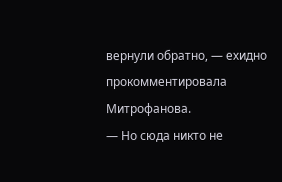вернули обратно, — ехидно прокомментировала Митрофанова.
— Но сюда никто не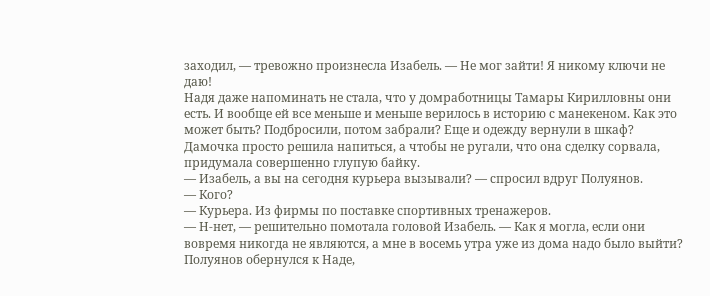заходил, — тревожно произнесла Изабель. — Не мог зайти! Я никому ключи не даю!
Надя даже напоминать не стала, что у домработницы Тамары Кирилловны они есть. И вообще ей все меньше и меньше верилось в историю с манекеном. Как это может быть? Подбросили, потом забрали? Еще и одежду вернули в шкаф?
Дамочка просто решила напиться, а чтобы не ругали, что она сделку сорвала, придумала совершенно глупую байку.
— Изабель, а вы на сегодня курьера вызывали? — спросил вдруг Полуянов.
— Кого?
— Курьера. Из фирмы по поставке спортивных тренажеров.
— Н-нет, — решительно помотала головой Изабель. — Как я могла, если они вовремя никогда не являются, а мне в восемь утра уже из дома надо было выйти?
Полуянов обернулся к Наде,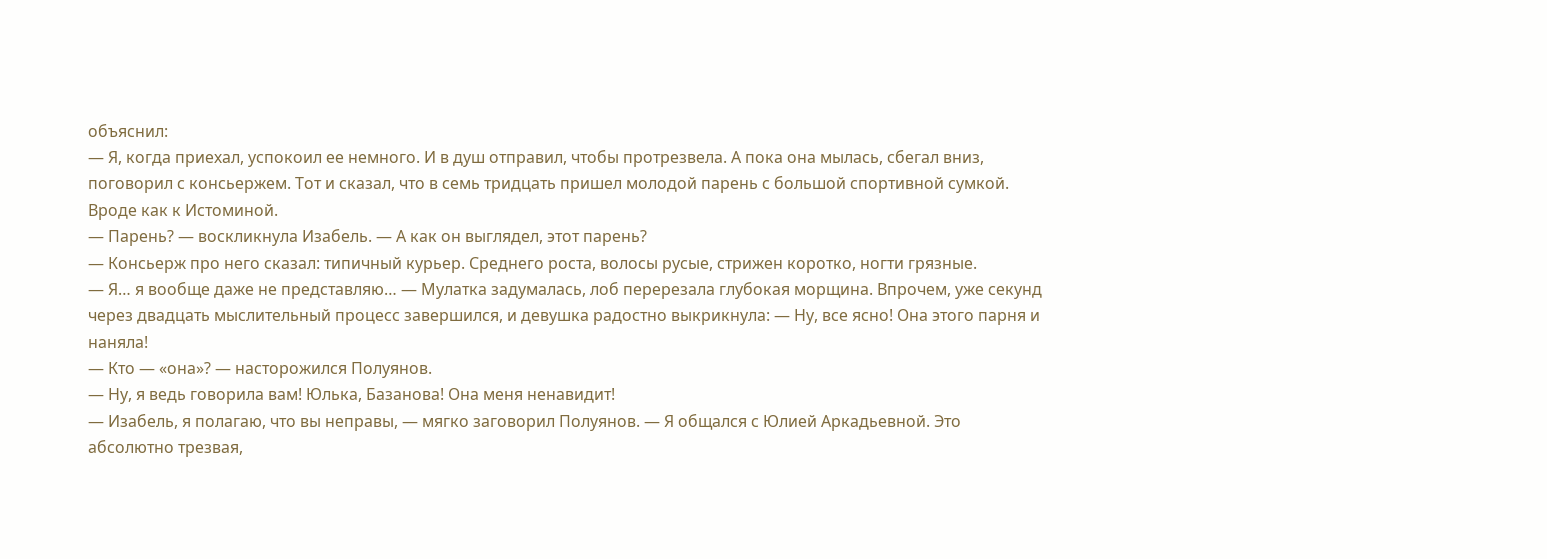объяснил:
— Я, когда приехал, успокоил ее немного. И в душ отправил, чтобы протрезвела. А пока она мылась, сбегал вниз, поговорил с консьержем. Тот и сказал, что в семь тридцать пришел молодой парень с большой спортивной сумкой. Вроде как к Истоминой.
— Парень? — воскликнула Изабель. — А как он выглядел, этот парень?
— Консьерж про него сказал: типичный курьер. Среднего роста, волосы русые, стрижен коротко, ногти грязные.
— Я… я вообще даже не представляю… — Мулатка задумалась, лоб перерезала глубокая морщина. Впрочем, уже секунд через двадцать мыслительный процесс завершился, и девушка радостно выкрикнула: — Ну, все ясно! Она этого парня и наняла!
— Кто — «она»? — насторожился Полуянов.
— Ну, я ведь говорила вам! Юлька, Базанова! Она меня ненавидит!
— Изабель, я полагаю, что вы неправы, — мягко заговорил Полуянов. — Я общался с Юлией Аркадьевной. Это абсолютно трезвая,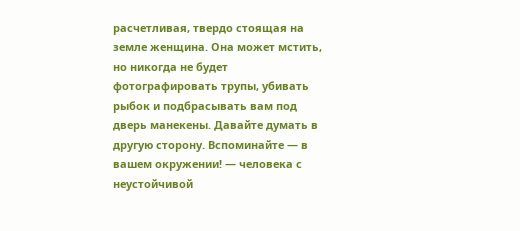расчетливая, твердо стоящая на земле женщина. Она может мстить, но никогда не будет фотографировать трупы, убивать рыбок и подбрасывать вам под дверь манекены. Давайте думать в другую сторону. Вспоминайте — в вашем окружении! — человека с неустойчивой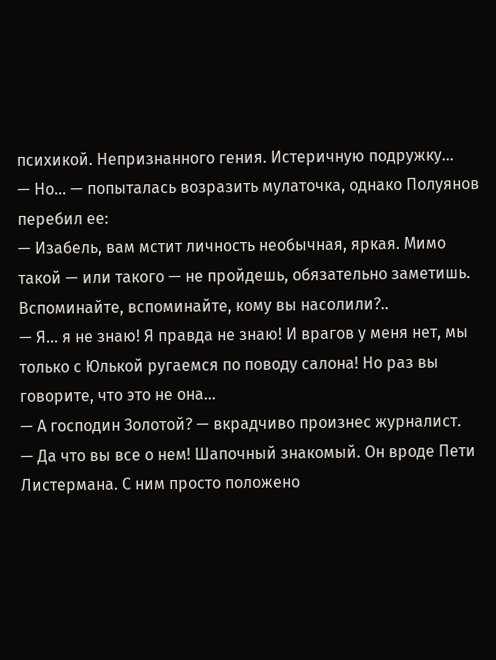психикой. Непризнанного гения. Истеричную подружку…
— Но… — попыталась возразить мулаточка, однако Полуянов перебил ее:
— Изабель, вам мстит личность необычная, яркая. Мимо такой — или такого — не пройдешь, обязательно заметишь. Вспоминайте, вспоминайте, кому вы насолили?..
— Я… я не знаю! Я правда не знаю! И врагов у меня нет, мы только с Юлькой ругаемся по поводу салона! Но раз вы говорите, что это не она…
— А господин Золотой? — вкрадчиво произнес журналист.
— Да что вы все о нем! Шапочный знакомый. Он вроде Пети Листермана. С ним просто положено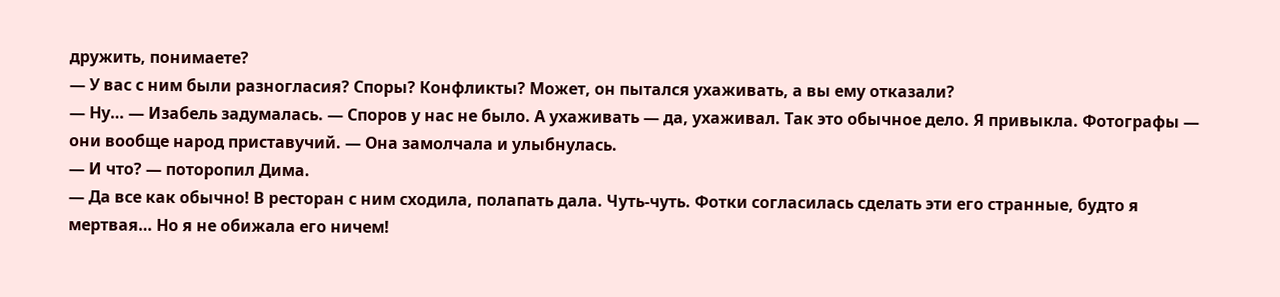дружить, понимаете?
— У вас с ним были разногласия? Споры? Конфликты? Может, он пытался ухаживать, а вы ему отказали?
— Ну… — Изабель задумалась. — Споров у нас не было. А ухаживать — да, ухаживал. Так это обычное дело. Я привыкла. Фотографы — они вообще народ приставучий. — Она замолчала и улыбнулась.
— И что? — поторопил Дима.
— Да все как обычно! В ресторан с ним сходила, полапать дала. Чуть-чуть. Фотки согласилась сделать эти его странные, будто я мертвая… Но я не обижала его ничем!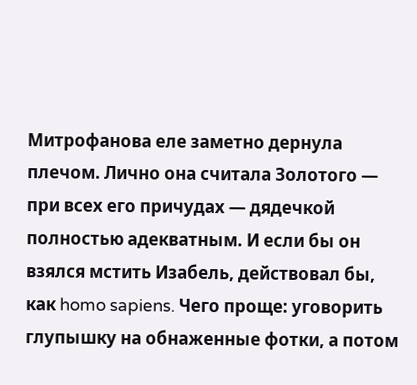Митрофанова еле заметно дернула плечом. Лично она считала Золотого — при всех его причудах — дядечкой полностью адекватным. И если бы он взялся мстить Изабель, действовал бы, как homo sapiens. Чего проще: уговорить глупышку на обнаженные фотки, а потом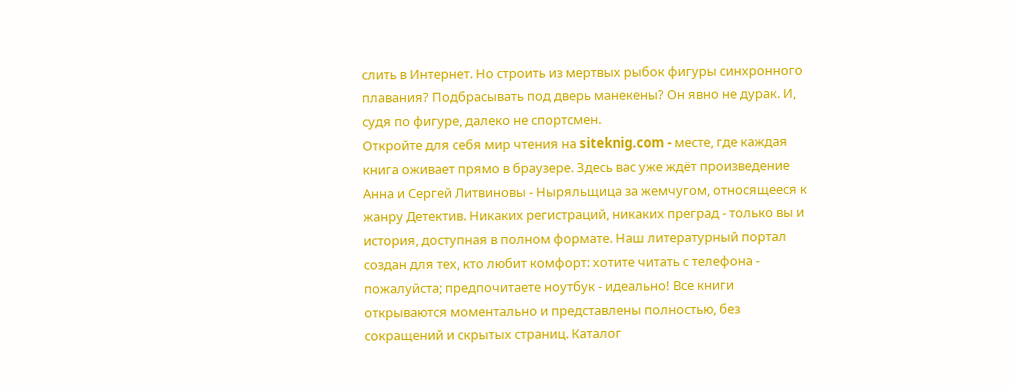слить в Интернет. Но строить из мертвых рыбок фигуры синхронного плавания? Подбрасывать под дверь манекены? Он явно не дурак. И, судя по фигуре, далеко не спортсмен.
Откройте для себя мир чтения на siteknig.com - месте, где каждая книга оживает прямо в браузере. Здесь вас уже ждёт произведение Анна и Сергей Литвиновы - Ныряльщица за жемчугом, относящееся к жанру Детектив. Никаких регистраций, никаких преград - только вы и история, доступная в полном формате. Наш литературный портал создан для тех, кто любит комфорт: хотите читать с телефона - пожалуйста; предпочитаете ноутбук - идеально! Все книги открываются моментально и представлены полностью, без сокращений и скрытых страниц. Каталог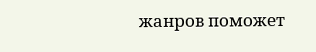жанров поможет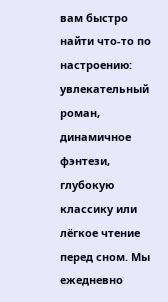вам быстро найти что-то по настроению: увлекательный роман, динамичное фэнтези, глубокую классику или лёгкое чтение перед сном. Мы ежедневно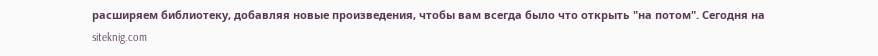расширяем библиотеку, добавляя новые произведения, чтобы вам всегда было что открыть "на потом". Сегодня на siteknig.com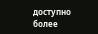доступно более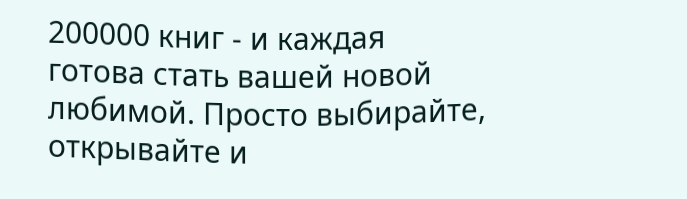200000 книг - и каждая готова стать вашей новой любимой. Просто выбирайте, открывайте и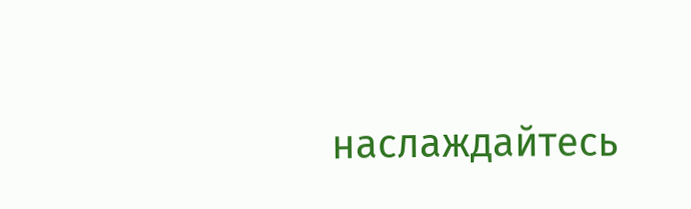наслаждайтесь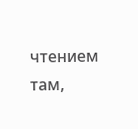чтением там,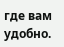где вам удобно.